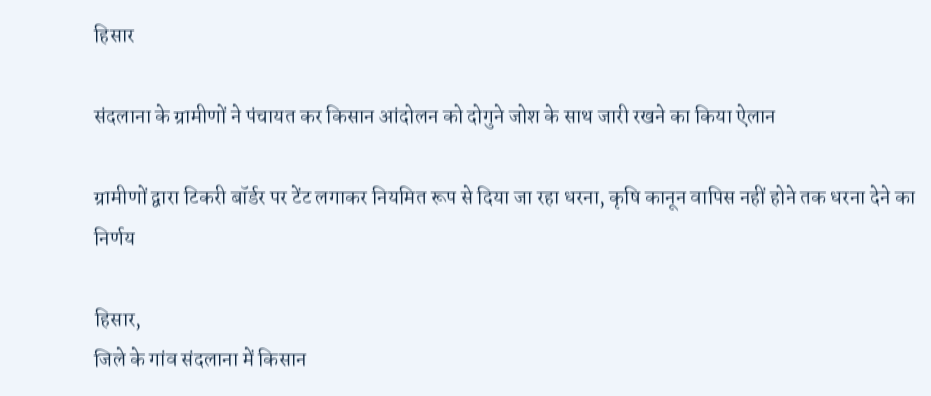हिसार

संदलाना के ग्रामीणों ने पंचायत कर किसान आंदोलन को दोगुने जोश के साथ जारी रखने का किया ऐलान

ग्रामीणों द्वारा टिकरी बॉर्डर पर टेंट लगाकर नियमित रूप से दिया जा रहा धरना, कृषि कानून वापिस नहीं होने तक धरना देने का निर्णय

हिसार,
जिले के गांव संदलाना में किसान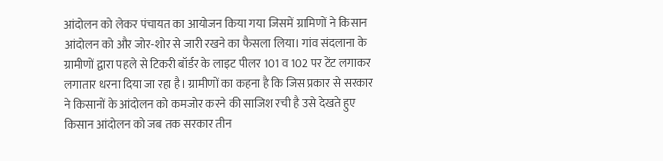आंदोलन को लेकर पंचायत का आयोजन किया गया जिसमें ग्रामिणों ने किसान आंदोलन को और जोर-शोर से जारी रखने का फैसला लिया। गांव संदलाना के ग्रामीणों द्वारा पहले से टिकरी बॉर्डर के लाइट पीलर 101 व 102 पर टेंट लगाकर लगातार धरना दिया जा रहा है। ग्रामीणों का कहना है कि जिस प्रकार से सरकार ने किसानों के आंदोलन को कमजोर करने की साजिश रची है उसे देखते हुए किसान आंदोलन को जब तक सरकार तीन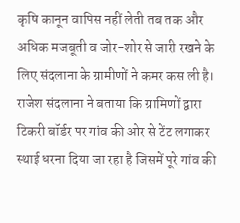कृषि कानून वापिस नहीं लेती तब तक और अधिक मजबूती व जोर-शोर से जारी रखने के लिए संदलाना के ग्रामीणों ने कमर कस ली है।
राजेश संदलाना ने बताया कि ग्रामिणों द्वारा टिकरी बॉर्डर पर गांव की ओर से टेंट लगाकर स्थाई धरना दिया जा रहा है जिसमें पूरे गांव की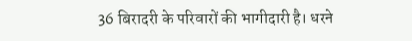36 बिरादरी के परिवारों की भागीदारी है। धरने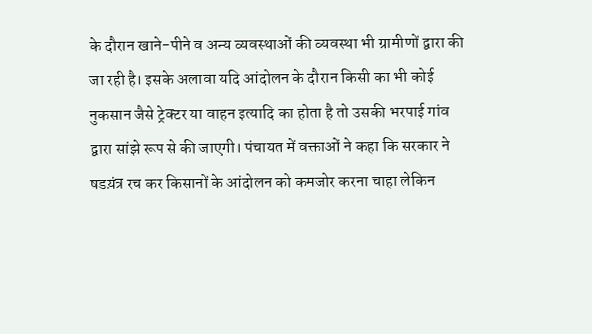के दौरान खाने-पीने व अन्य व्यवस्थाओं की व्यवस्था भी ग्रामीणों द्वारा की जा रही है। इसके अलावा यदि आंदोलन के दौरान किसी का भी कोई नुकसान जैसे ट्रेक्टर या वाहन इत्यादि का होता है तो उसकी भरपाई गांव द्वारा सांझे रूप से की जाएगी। पंचायत में वक्ताओं ने कहा कि सरकार ने षडय़ंत्र रच कर किसानों के आंदोलन को कमजोर करना चाहा लेकिन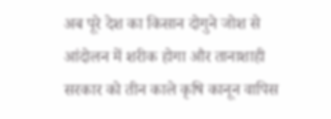अब पूरे देश का किसान दोगुने जोश से आंदोलन में शरीक होगा और तानाशाही सरकार को तीन काले कृषि कानून वापिस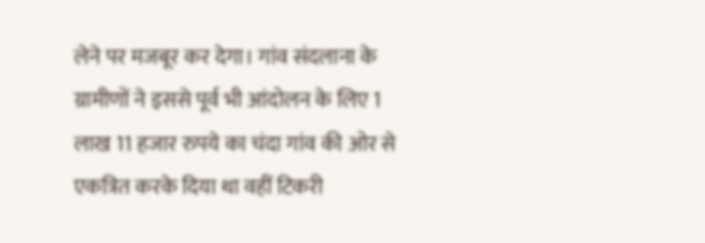लेने पर मजबूर कर देगा। गांव संदलाना के ग्रामीणों ने इससे पूर्व भी आंदोलन के लिए 1 लाख 11 हजार रुपये का चंदा गांव की ओर से एकत्रित करके दिया था वहीं टिकरी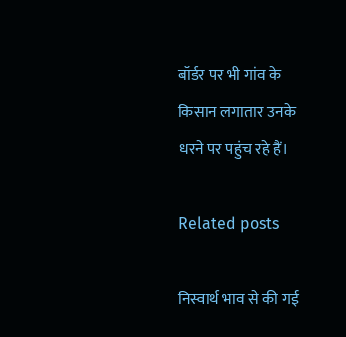बॉर्डर पर भी गांव के किसान लगातार उनके धरने पर पहुंच रहे हैं।

Related posts

निस्वार्थ भाव से की गई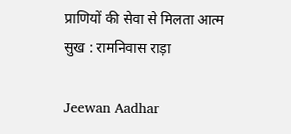प्राणियों की सेवा से मिलता आत्म सुख : रामनिवास राड़ा

Jeewan Aadhar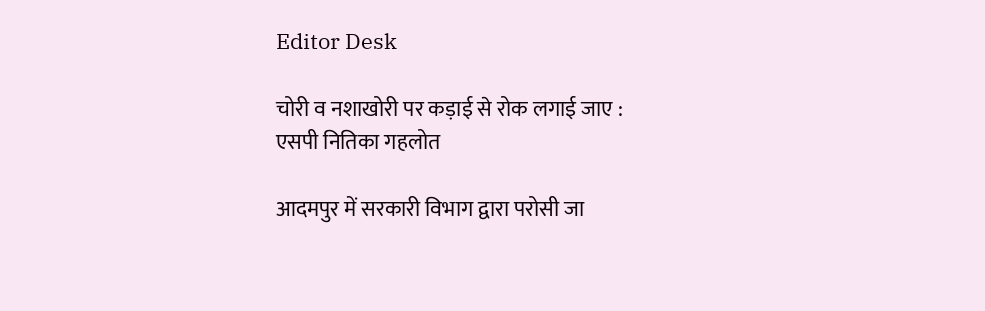Editor Desk

चोरी व नशाखोरी पर कड़ाई से रोक लगाई जाए : एसपी नितिका गहलोत

आदमपुर में सरकारी विभाग द्वारा परोसी जा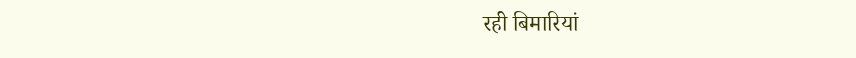रही बिमारियां